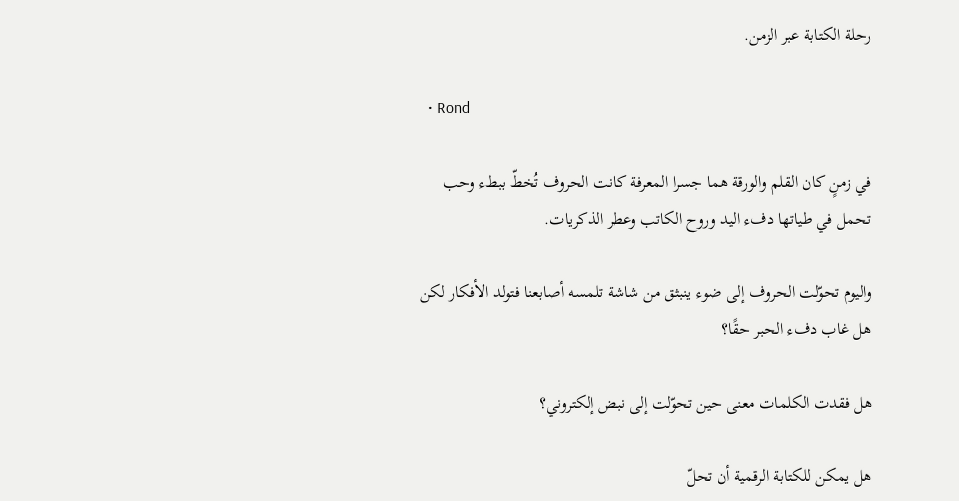رحلة الكتابة عبر الزمن.

  • Rond

في زمنٍ كان القلم والورقة هما جسرا المعرفة كانت الحروف تُخطّ ببطء وحب تحمل في طياتها دفء اليد وروح الكاتب وعطر الذكريات.

واليوم تحوّلت الحروف إلى ضوء ينبثق من شاشة تلمسه أصابعنا فتولد الأفكار لكن هل غاب دفء الحبر حقًا؟

هل فقدت الكلمات معنى حين تحوّلت إلى نبض إلكتروني؟

هل يمكن للكتابة الرقمية أن تحلّ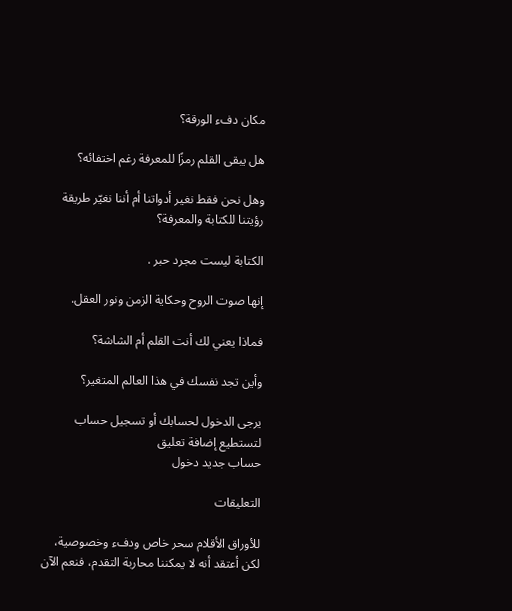مكان دفء الورقة؟

هل يبقى القلم رمزًا للمعرفة رغم اختفائه؟

وهل نحن فقط نغير أدواتنا أم أننا نغيّر طريقة رؤيتنا للكتابة والمعرفة؟

الكتابة ليست مجرد حبر .

إنها صوت الروح وحكاية الزمن ونور العقل.

فماذا يعني لك أنت القلم أم الشاشة؟

وأين تجد نفسك في هذا العالم المتغير؟

يرجى الدخول لحسابك أو تسجيل حساب لتستطيع إضافة تعليق
حساب جديد دخول

التعليقات

للأوراق الأقلام سحر خاص ودفء وخصوصية، لكن أعتقد أنه لا يمكننا محاربة التقدم، فنعم الآن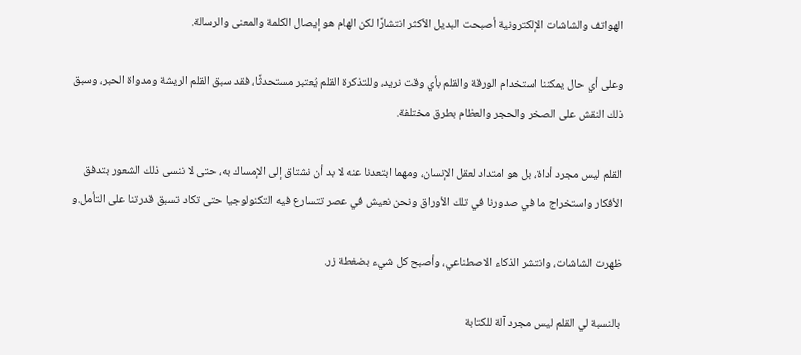الهواتف والشاشات الإلكترونية أصبحت البديل الأكثر انتشارًا لكن الهام هو إيصال الكلمة والمعنى والرسالة.

وعلى أي حال يمكننا استخدام الورقة والقلم بأي وقت نريد، وللتذكرة القلم يُعتبر مستحدثًا، فقد سبق القلم الريشة ومدواة الحبر، وسبق ذلك النقش على الصخر والحجر والعظام بطرق مختلفة.

القلم ليس مجرد أداة، بل هو امتداد لعقل الإنسان، ومهما ابتعدنا عنه لا بد أن نشتاق إلى الإمساك به، حتى لا ننسى ذلك الشعور بتدفق الأفكار واستخراج ما في صدورنا في تلك الأوراق ونحن نعيش في عصر تتسارع فيه التكنولوجيا حتى تكاد تسبق قدرتنا على التأمل.و

ظهرت الشاشات، وانتشر الذكاء الاصطناعي، وأصبح كل شيء بضغطة زر.

بالنسبة لي القلم ليس مجرد آلة للكتابة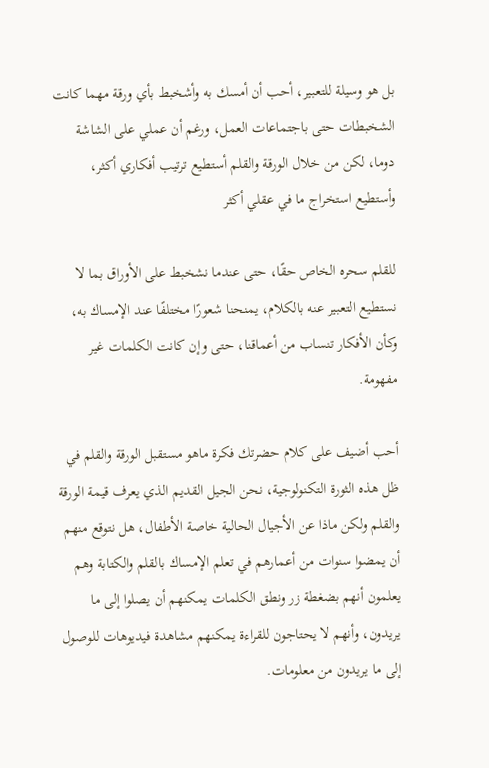بل هو وسيلة للتعبير، أحب أن أمسك به وأشخبط بأي ورقة مهما كانت الشخبطات حتى باجتماعات العمل، ورغم أن عملي على الشاشة دوما، لكن من خلال الورقة والقلم أستطيع ترتيب أفكاري أكثر، وأستطيع استخراج ما في عقلي أكثر

للقلم سحره الخاص حقًا، حتى عندما نشخبط على الأوراق بما لا نستطيع التعبير عنه بالكلام، يمنحنا شعورًا مختلفًا عند الإمساك به، وكأن الأفكار تنساب من أعماقنا، حتى وإن كانت الكلمات غير مفهومة.

أحب أضيف على كلام حضرتك فكرة ماهو مستقبل الورقة والقلم في ظل هذه الثورة التكنولوجية، نحن الجيل القديم الذي يعرف قيمة الورقة والقلم ولكن ماذا عن الأجيال الحالية خاصة الأطفال، هل نتوقع منهم أن يمضوا سنوات من أعمارهم في تعلم الإمساك بالقلم والكتابة وهم يعلمون أنهم بضغطة زر ونطق الكلمات يمكنهم أن يصلوا إلى ما يريدون، وأنهم لا يحتاجون للقراءة يمكنهم مشاهدة فيديوهات للوصول إلى ما يريدون من معلومات.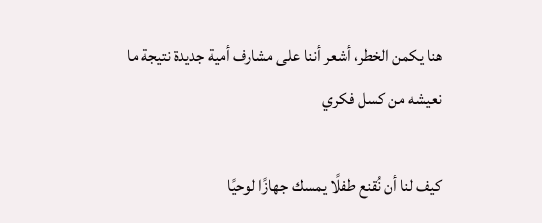هنا يكمن الخطر، أشعر أننا على مشارف أمية جديدة نتيجة ما نعيشه من كسل فكري

كيف لنا أن نُقنع طفلًا يمسك جهازًا لوحيًا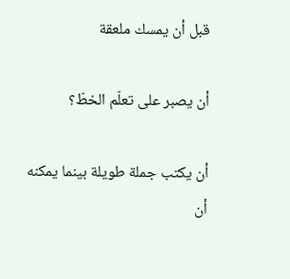قبل أن يمسك ملعقة

أن يصبر على تعلّم الخطّ؟

أن يكتب جملة طويلة بينما يمكنه أن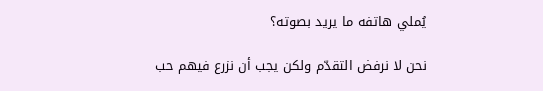يُملي هاتفه ما يريد بصوته؟

نحن لا نرفض التقدّم ولكن يجب أن نزرع فيهم حب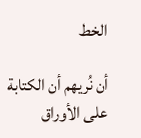الخط

أن نُريهم أن الكتابة على الأوراق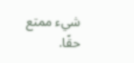شيء ممتع حقًا.